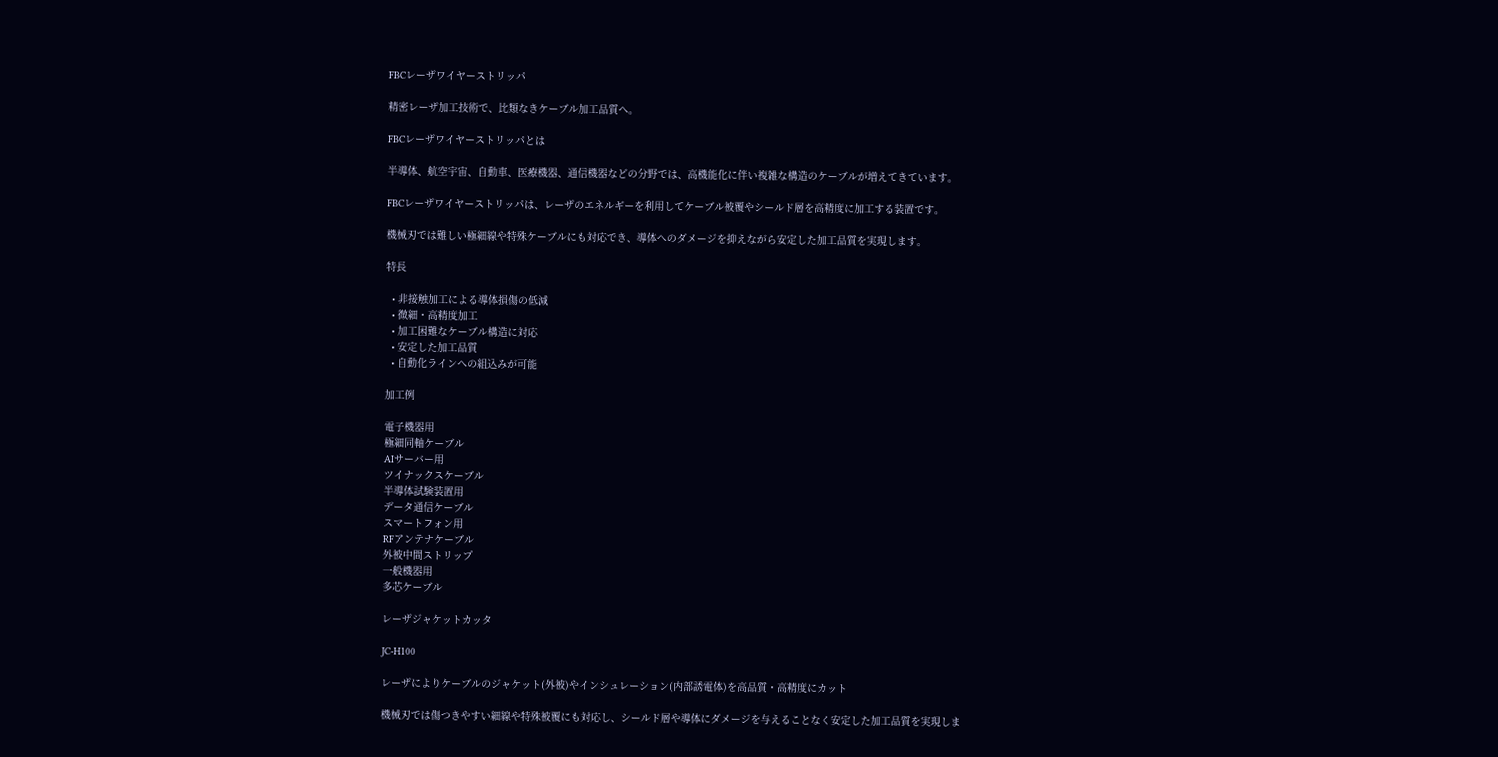FBCレーザワイヤーストリッパ

精密レーザ加工技術で、比類なきケーブル加工品質へ。

FBCレーザワイヤーストリッパとは

半導体、航空宇宙、自動車、医療機器、通信機器などの分野では、高機能化に伴い複雑な構造のケーブルが増えてきています。

FBCレーザワイヤーストリッパは、レーザのエネルギーを利用してケーブル被覆やシールド層を高精度に加工する装置です。

機械刃では難しい極細線や特殊ケーブルにも対応でき、導体へのダメージを抑えながら安定した加工品質を実現します。

特長

  • 非接触加工による導体損傷の低減
  • 微細・高精度加工
  • 加工困難なケーブル構造に対応
  • 安定した加工品質
  • 自動化ラインへの組込みが可能

加工例

電子機器用
極細同軸ケーブル
AIサーバー用
ツイナックスケーブル
半導体試験装置用
データ通信ケーブル
スマートフォン用
RFアンテナケーブル
外被中間ストリップ
一般機器用
多芯ケーブル

レーザジャケットカッタ

JC-H100

レーザによりケーブルのジャケット(外被)やインシュレーション(内部誘電体)を高品質・高精度にカット

機械刃では傷つきやすい細線や特殊被覆にも対応し、シールド層や導体にダメージを与えることなく安定した加工品質を実現しま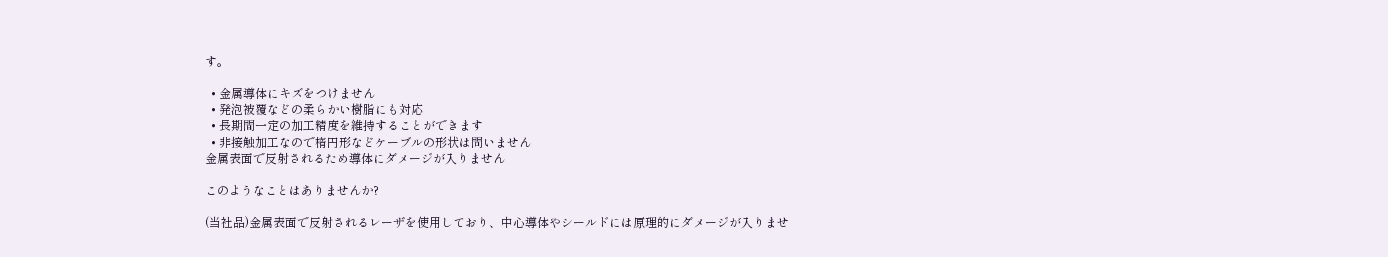す。

  • 金属導体にキズをつけません
  • 発泡被覆などの柔らかい樹脂にも対応
  • 長期間一定の加工精度を維持することができます
  • 非接触加工なので楕円形などケーブルの形状は問いません
金属表面で反射されるため導体にダメージが入りません

このようなことはありませんか?

(当社品)金属表面で反射されるレーザを使用しており、中心導体やシールドには原理的にダメージが入りませ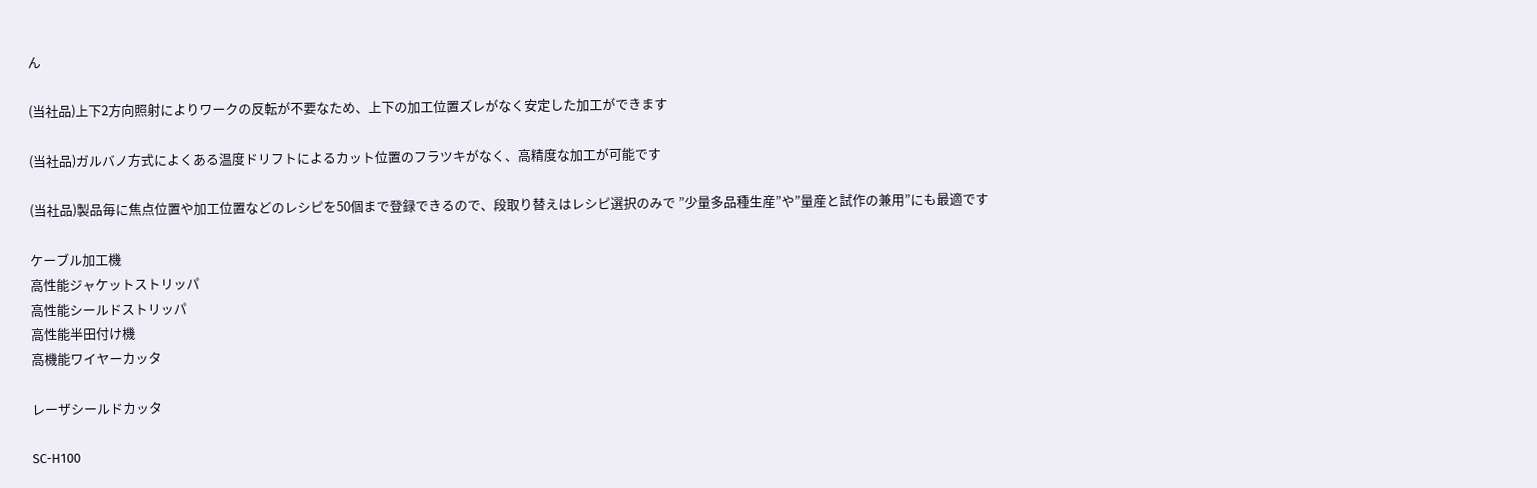ん

(当社品)上下2方向照射によりワークの反転が不要なため、上下の加工位置ズレがなく安定した加工ができます

(当社品)ガルバノ方式によくある温度ドリフトによるカット位置のフラツキがなく、高精度な加工が可能です

(当社品)製品毎に焦点位置や加工位置などのレシピを50個まで登録できるので、段取り替えはレシピ選択のみで ”少量多品種生産”や”量産と試作の兼用”にも最適です

ケーブル加工機
高性能ジャケットストリッパ
高性能シールドストリッパ
高性能半田付け機
高機能ワイヤーカッタ

レーザシールドカッタ

SC-H100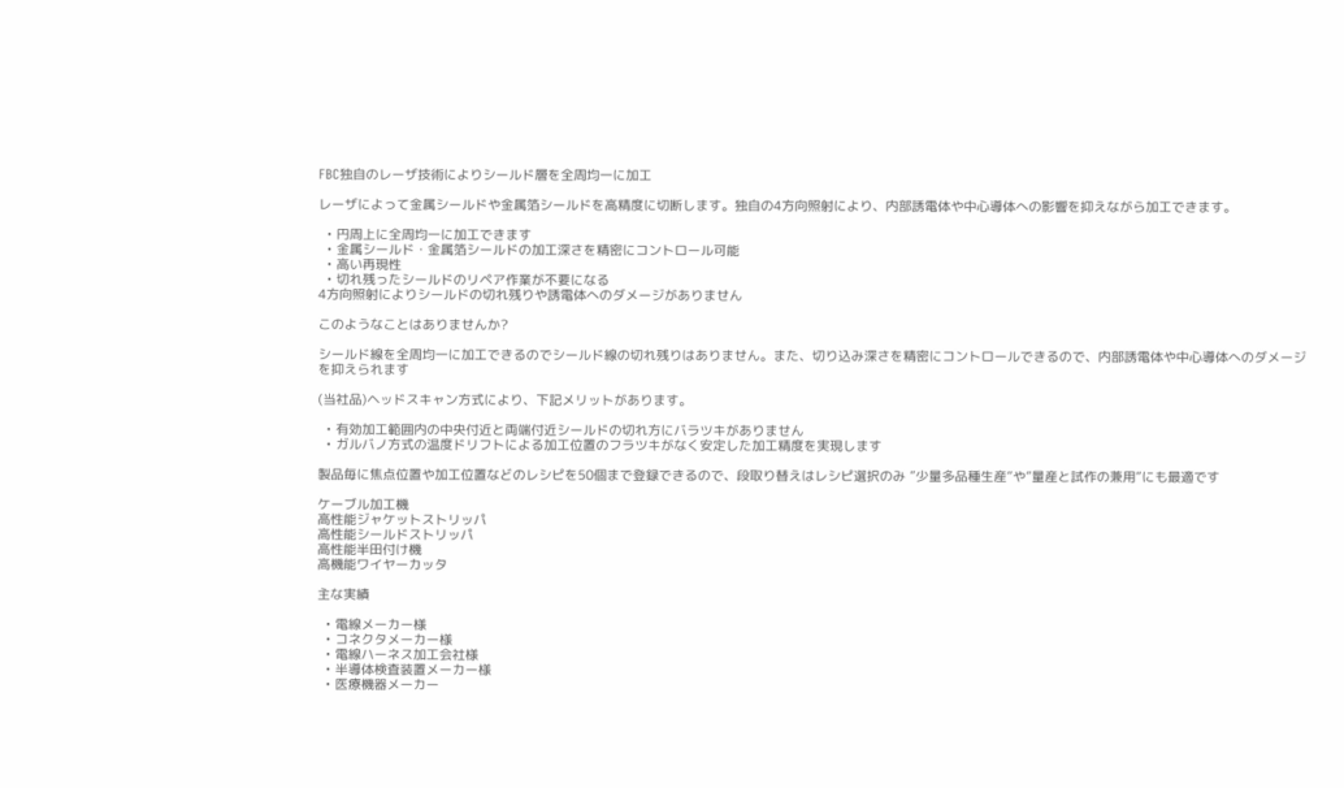FBC独自のレーザ技術によりシールド層を全周均一に加工

レーザによって金属シールドや金属箔シールドを高精度に切断します。独自の4方向照射により、内部誘電体や中心導体への影響を抑えながら加工できます。

  • 円周上に全周均一に加工できます
  • 金属シールド・金属箔シールドの加工深さを精密にコントロール可能
  • 高い再現性
  • 切れ残ったシールドのリペア作業が不要になる
4方向照射によりシールドの切れ残りや誘電体へのダメージがありません

このようなことはありませんか?

シールド線を全周均一に加工できるのでシールド線の切れ残りはありません。また、切り込み深さを精密にコントロールできるので、内部誘電体や中心導体へのダメージを抑えられます

(当社品)ヘッドスキャン方式により、下記メリットがあります。

  • 有効加工範囲内の中央付近と両端付近シールドの切れ方にバラツキがありません
  • ガルバノ方式の温度ドリフトによる加工位置のフラツキがなく安定した加工精度を実現します

製品毎に焦点位置や加工位置などのレシピを50個まで登録できるので、段取り替えはレシピ選択のみ ”少量多品種生産”や”量産と試作の兼用”にも最適です

ケーブル加工機
高性能ジャケットストリッパ
高性能シールドストリッパ
高性能半田付け機
高機能ワイヤーカッタ

主な実績

  • 電線メーカー様
  • コネクタメーカー様
  • 電線ハーネス加工会社様
  • 半導体検査装置メーカー様
  • 医療機器メーカー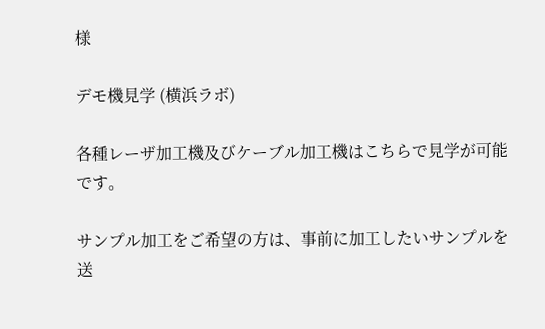様

デモ機見学 (横浜ラボ)

各種レーザ加工機及びケーブル加工機はこちらで見学が可能です。

サンプル加工をご希望の方は、事前に加工したいサンプルを送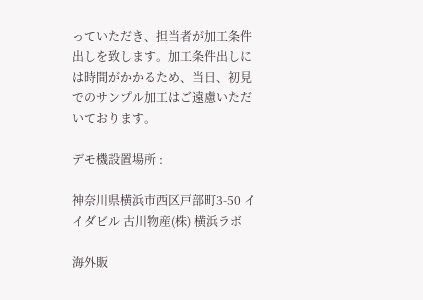っていただき、担当者が加工条件出しを致します。加工条件出しには時間がかかるため、当日、初見でのサンプル加工はご遠慮いただいております。

デモ機設置場所 :

神奈川県横浜市西区戸部町3-50 イイダビル 古川物産(株) 横浜ラボ

海外販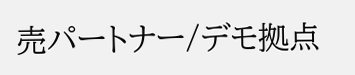売パートナー/デモ拠点